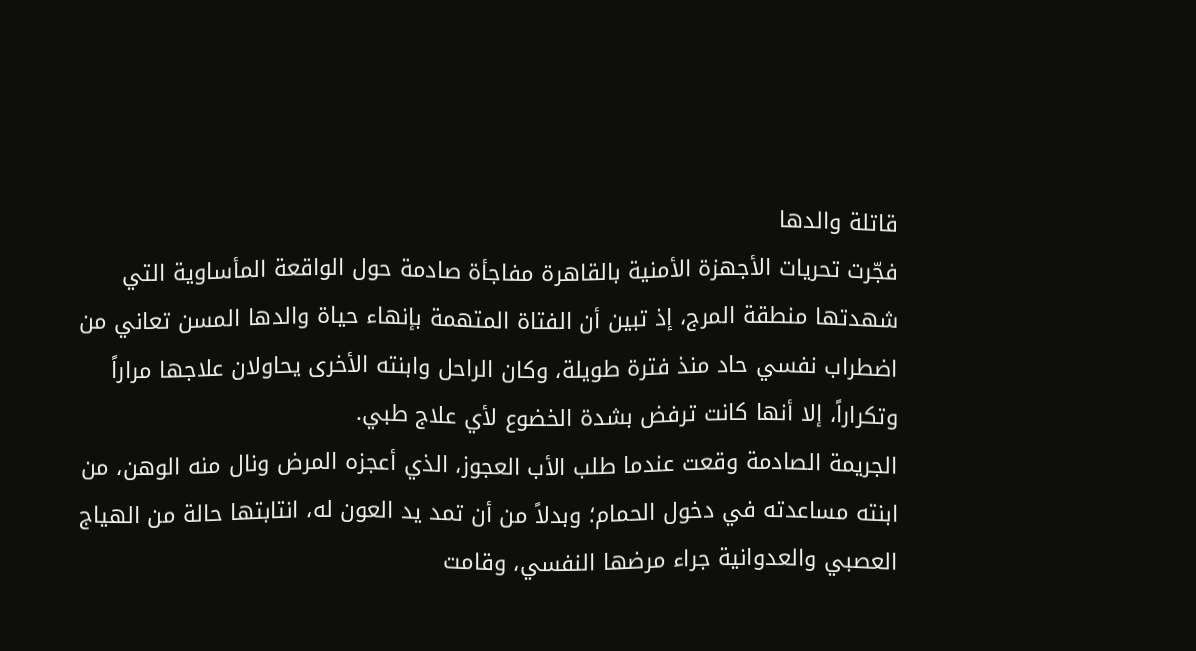قاتلة والدها
فجّرت تحريات الأجهزة الأمنية بالقاهرة مفاجأة صادمة حول الواقعة المأساوية التي شهدتها منطقة المرج، إذ تبين أن الفتاة المتهمة بإنهاء حياة والدها المسن تعاني من اضطراب نفسي حاد منذ فترة طويلة، وكان الراحل وابنته الأخرى يحاولان علاجها مراراً وتكراراً، إلا أنها كانت ترفض بشدة الخضوع لأي علاج طبي.
الجريمة الصادمة وقعت عندما طلب الأب العجوز، الذي أعجزه المرض ونال منه الوهن، من ابنته مساعدته في دخول الحمام؛ وبدلاً من أن تمد يد العون له، انتابتها حالة من الهياج العصبي والعدوانية جراء مرضها النفسي، وقامت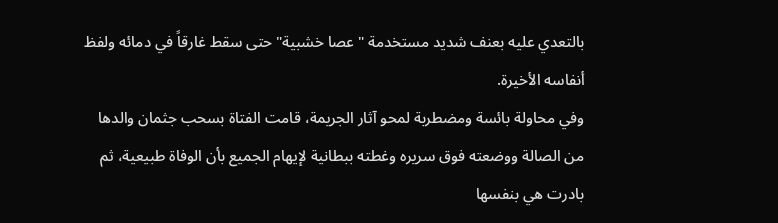بالتعدي عليه بعنف شديد مستخدمة "عصا خشبية" حتى سقط غارقاً في دمائه ولفظ أنفاسه الأخيرة.
وفي محاولة بائسة ومضطربة لمحو آثار الجريمة، قامت الفتاة بسحب جثمان والدها من الصالة ووضعته فوق سريره وغطته ببطانية لإيهام الجميع بأن الوفاة طبيعية، ثم بادرت هي بنفسها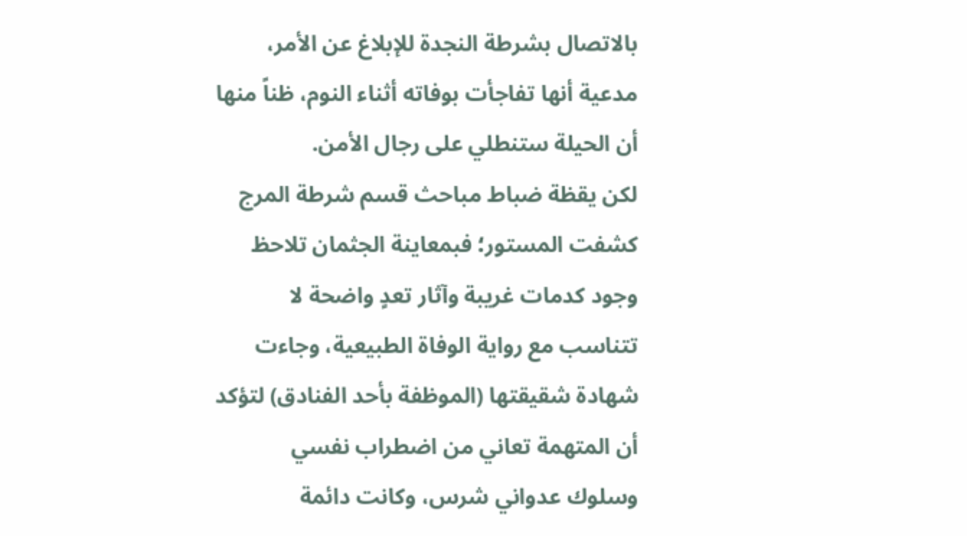بالاتصال بشرطة النجدة للإبلاغ عن الأمر، مدعية أنها تفاجأت بوفاته أثناء النوم، ظناً منها أن الحيلة ستنطلي على رجال الأمن.
لكن يقظة ضباط مباحث قسم شرطة المرج كشفت المستور؛ فبمعاينة الجثمان تلاحظ وجود كدمات غريبة وآثار تعدٍ واضحة لا تتناسب مع رواية الوفاة الطبيعية، وجاءت شهادة شقيقتها (الموظفة بأحد الفنادق) لتؤكد أن المتهمة تعاني من اضطراب نفسي وسلوك عدواني شرس، وكانت دائمة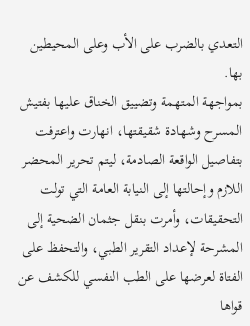التعدي بالضرب على الأب وعلى المحيطين بها.
بمواجهة المتهمة وتضييق الخناق عليها بفتيش المسرح وشهادة شقيقتها، انهارت واعترفت بتفاصيل الواقعة الصادمة، ليتم تحرير المحضر اللازم وإحالتها إلى النيابة العامة التي تولت التحقيقات، وأمرت بنقل جثمان الضحية إلى المشرحة لإعداد التقرير الطبي، والتحفظ على الفتاة لعرضها على الطب النفسي للكشف عن قواها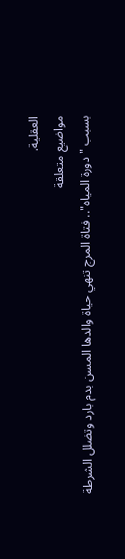العقلية.
مواضيع متعلقة
بسبب "دورة المياه".. فتاة المرج تنهي حياة والدها المسن بدم بارد وتضلل الشرطة